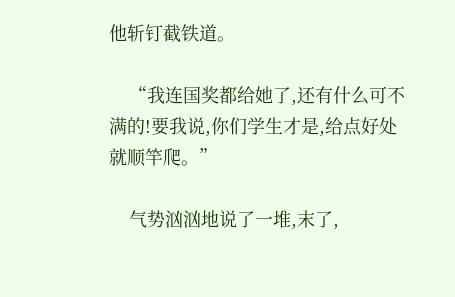他斩钉截铁道。

    “我连国奖都给她了,还有什么可不满的!要我说,你们学生才是,给点好处就顺竿爬。”

    气势汹汹地说了一堆,末了,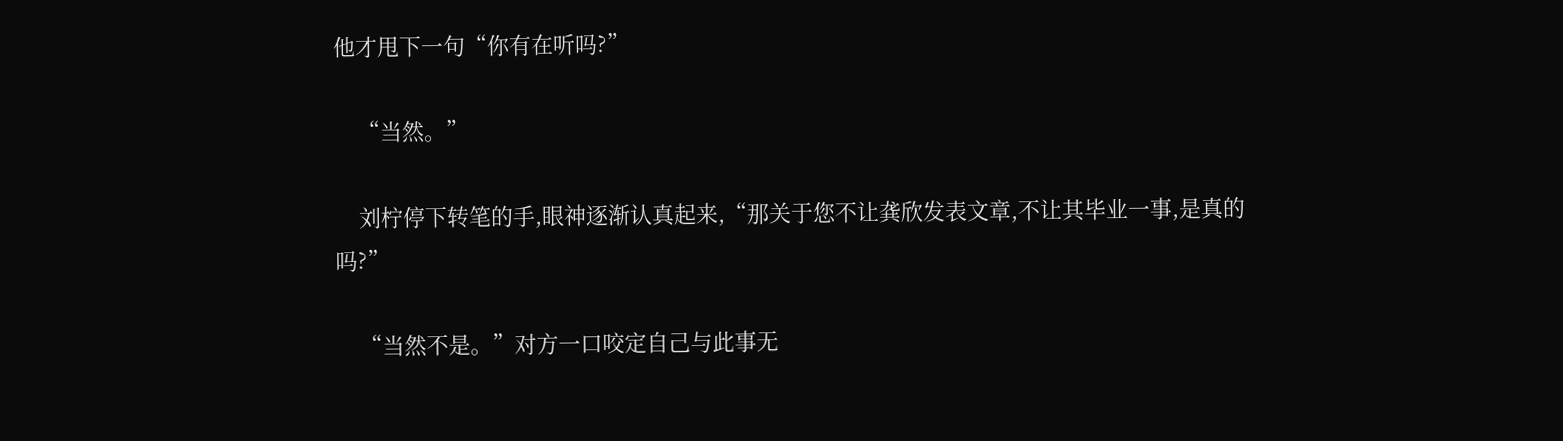他才甩下一句“你有在听吗?”

    “当然。”

    刘柠停下转笔的手,眼神逐渐认真起来,“那关于您不让龚欣发表文章,不让其毕业一事,是真的吗?”

    “当然不是。”对方一口咬定自己与此事无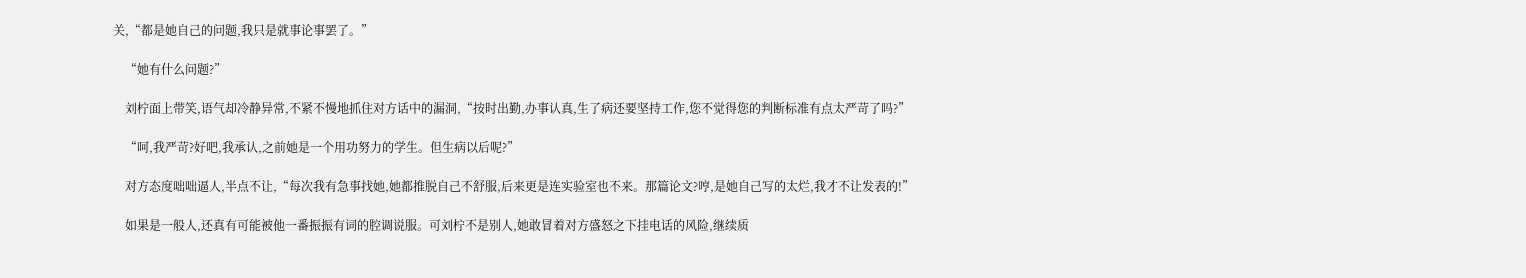关,“都是她自己的问题,我只是就事论事罢了。”

    “她有什么问题?”

    刘柠面上带笑,语气却冷静异常,不紧不慢地抓住对方话中的漏洞,“按时出勤,办事认真,生了病还要坚持工作,您不觉得您的判断标准有点太严苛了吗?”

    “呵,我严苛?好吧,我承认,之前她是一个用功努力的学生。但生病以后呢?”

    对方态度咄咄逼人,半点不让,“每次我有急事找她,她都推脱自己不舒服,后来更是连实验室也不来。那篇论文?哼,是她自己写的太烂,我才不让发表的!”

    如果是一般人,还真有可能被他一番振振有词的腔调说服。可刘柠不是别人,她敢冒着对方盛怒之下挂电话的风险,继续质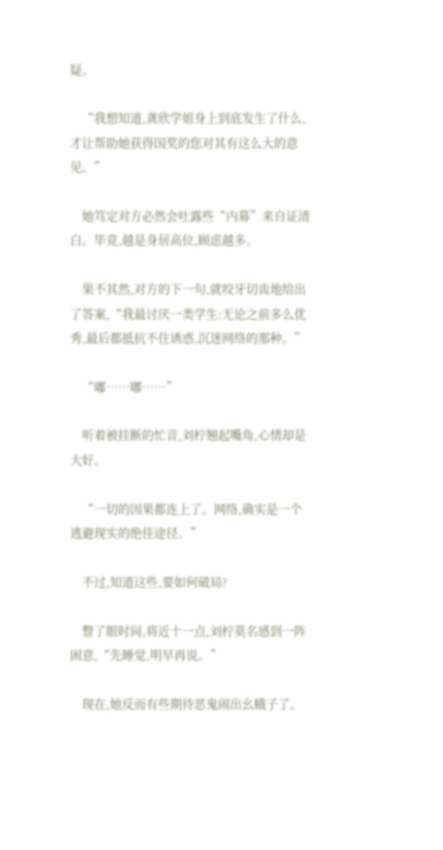疑。

    “我想知道,龚欣学姐身上到底发生了什么,才让帮助她获得国奖的您对其有这么大的意见。”

    她笃定对方必然会吐露些“内幕”来自证清白。毕竟,越是身居高位,顾虑越多。

    果不其然,对方的下一句,就咬牙切齿地给出了答案,“我最讨厌一类学生:无论之前多么优秀,最后都抵抗不住诱惑,沉迷网络的那种。”

    “嘟……嘟……”

    听着被挂断的忙音,刘柠翘起嘴角,心情却是大好。

    “一切的因果都连上了。网络,确实是一个逃避现实的绝佳途径。”

    不过,知道这些,要如何破局?

    瞥了眼时间,将近十一点,刘柠莫名感到一阵困意,“先睡觉,明早再说。”

    现在,她反而有些期待恶鬼闹出幺蛾子了。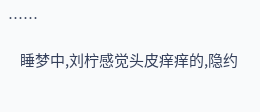……

    睡梦中,刘柠感觉头皮痒痒的,隐约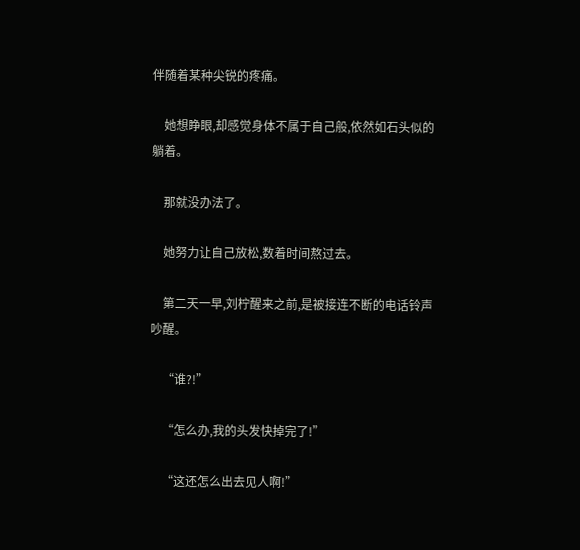伴随着某种尖锐的疼痛。

    她想睁眼,却感觉身体不属于自己般,依然如石头似的躺着。

    那就没办法了。

    她努力让自己放松,数着时间熬过去。

    第二天一早,刘柠醒来之前,是被接连不断的电话铃声吵醒。

    “谁?!”

    “怎么办,我的头发快掉完了!”

    “这还怎么出去见人啊!”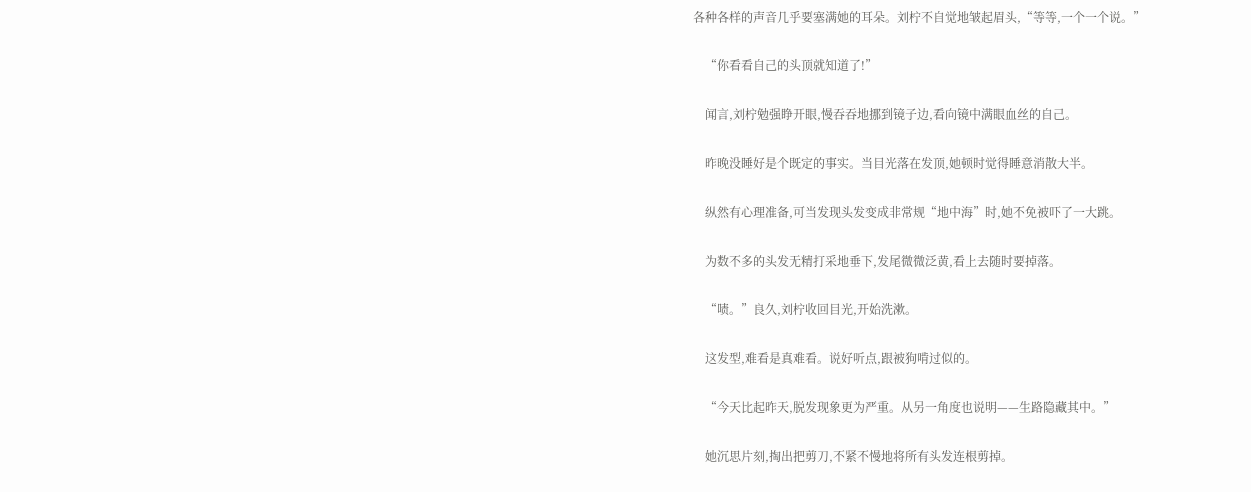各种各样的声音几乎要塞满她的耳朵。刘柠不自觉地皱起眉头,“等等,一个一个说。”

    “你看看自己的头顶就知道了!”

    闻言,刘柠勉强睁开眼,慢吞吞地挪到镜子边,看向镜中满眼血丝的自己。

    昨晚没睡好是个既定的事实。当目光落在发顶,她顿时觉得睡意消散大半。

    纵然有心理准备,可当发现头发变成非常规“地中海”时,她不免被吓了一大跳。

    为数不多的头发无精打采地垂下,发尾微微泛黄,看上去随时要掉落。

    “啧。”良久,刘柠收回目光,开始洗漱。

    这发型,难看是真难看。说好听点,跟被狗啃过似的。

    “今天比起昨天,脱发现象更为严重。从另一角度也说明——生路隐藏其中。”

    她沉思片刻,掏出把剪刀,不紧不慢地将所有头发连根剪掉。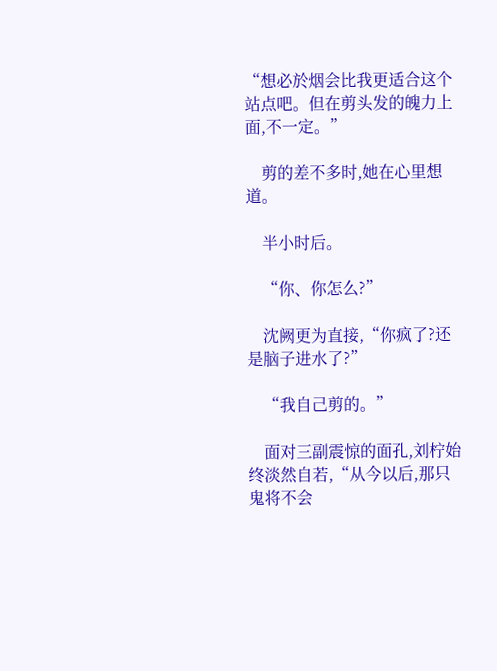“想必於烟会比我更适合这个站点吧。但在剪头发的魄力上面,不一定。”

    剪的差不多时,她在心里想道。

    半小时后。

    “你、你怎么?”

    沈阙更为直接,“你疯了?还是脑子进水了?”

    “我自己剪的。”

    面对三副震惊的面孔,刘柠始终淡然自若,“从今以后,那只鬼将不会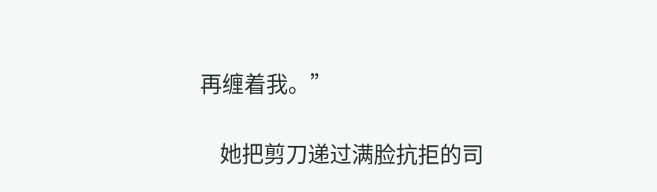再缠着我。”

    她把剪刀递过满脸抗拒的司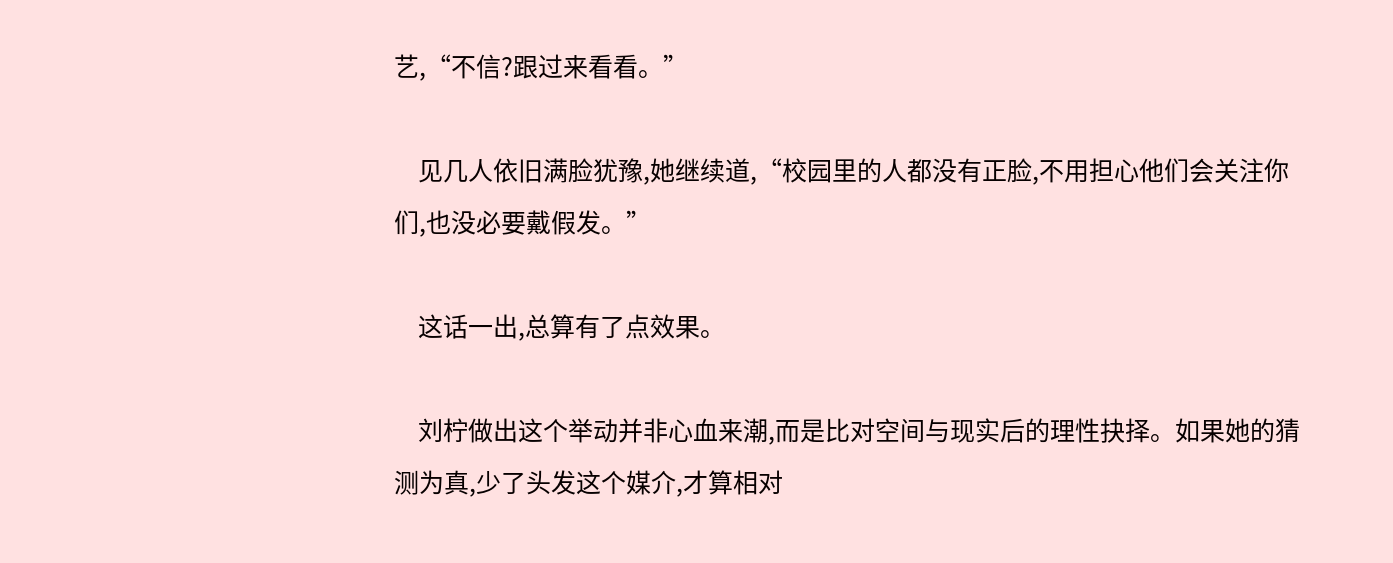艺,“不信?跟过来看看。”

    见几人依旧满脸犹豫,她继续道,“校园里的人都没有正脸,不用担心他们会关注你们,也没必要戴假发。”

    这话一出,总算有了点效果。

    刘柠做出这个举动并非心血来潮,而是比对空间与现实后的理性抉择。如果她的猜测为真,少了头发这个媒介,才算相对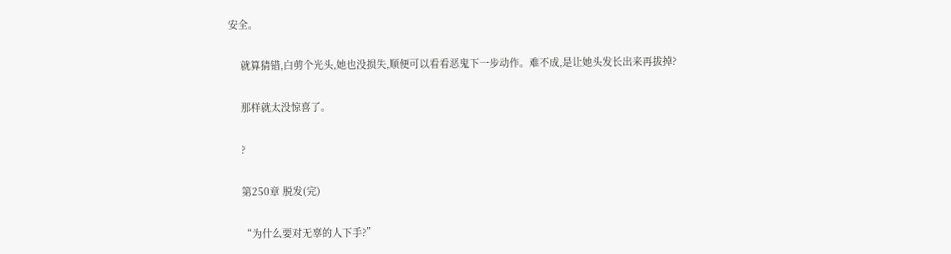安全。

    就算猜错,白剪个光头,她也没损失,顺便可以看看恶鬼下一步动作。难不成,是让她头发长出来再拔掉?

    那样就太没惊喜了。

    ?

    第250章 脱发(完)

    “为什么要对无辜的人下手?”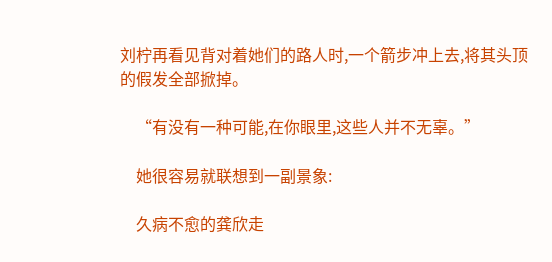刘柠再看见背对着她们的路人时,一个箭步冲上去,将其头顶的假发全部掀掉。

    “有没有一种可能,在你眼里,这些人并不无辜。”

    她很容易就联想到一副景象:

    久病不愈的龚欣走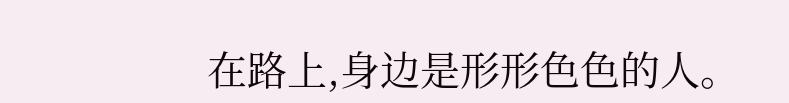在路上,身边是形形色色的人。